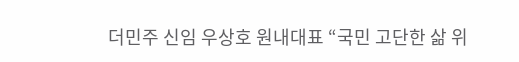더민주 신임 우상호 원내대표 “국민 고단한 삶 위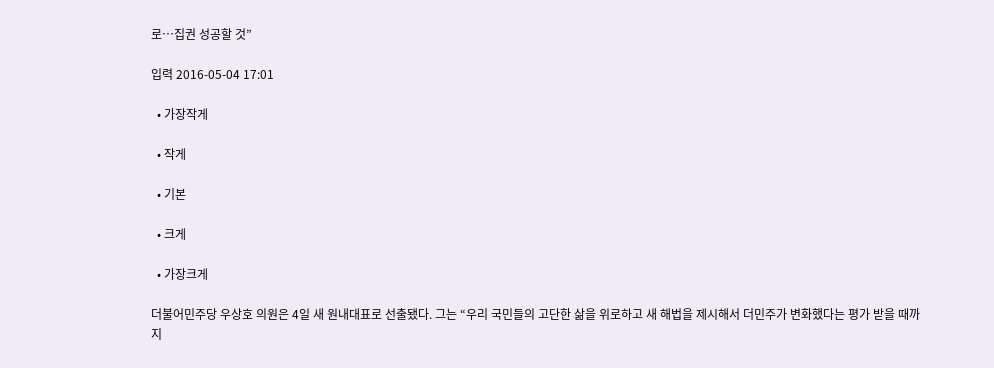로…집권 성공할 것”

입력 2016-05-04 17:01

  • 가장작게

  • 작게

  • 기본

  • 크게

  • 가장크게

더불어민주당 우상호 의원은 4일 새 원내대표로 선출됐다. 그는 “우리 국민들의 고단한 삶을 위로하고 새 해법을 제시해서 더민주가 변화했다는 평가 받을 때까지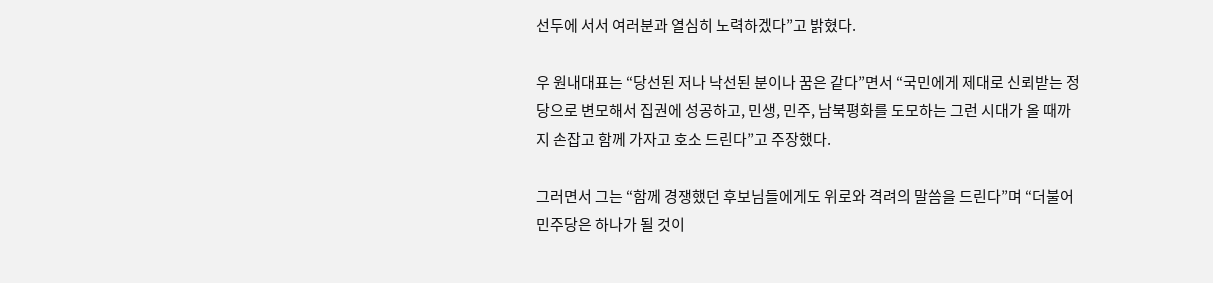선두에 서서 여러분과 열심히 노력하겠다”고 밝혔다.

우 원내대표는 “당선된 저나 낙선된 분이나 꿈은 같다”면서 “국민에게 제대로 신뢰받는 정당으로 변모해서 집권에 성공하고, 민생, 민주, 남북평화를 도모하는 그런 시대가 올 때까지 손잡고 함께 가자고 호소 드린다”고 주장했다.

그러면서 그는 “함께 경쟁했던 후보님들에게도 위로와 격려의 말씀을 드린다”며 “더불어민주당은 하나가 될 것이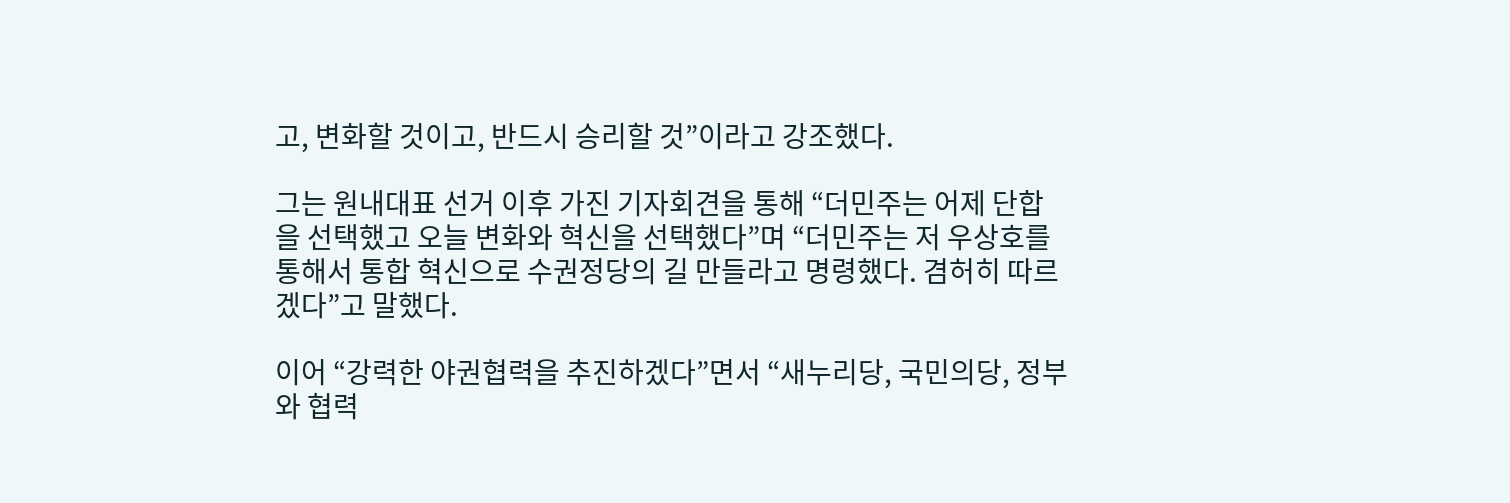고, 변화할 것이고, 반드시 승리할 것”이라고 강조했다.

그는 원내대표 선거 이후 가진 기자회견을 통해 “더민주는 어제 단합을 선택했고 오늘 변화와 혁신을 선택했다”며 “더민주는 저 우상호를 통해서 통합 혁신으로 수권정당의 길 만들라고 명령했다. 겸허히 따르겠다”고 말했다.

이어 “강력한 야권협력을 추진하겠다”면서 “새누리당, 국민의당, 정부와 협력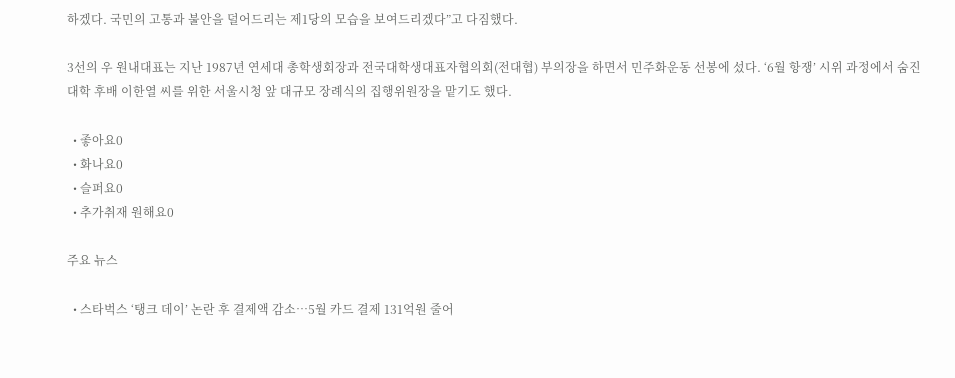하겠다. 국민의 고통과 불안을 덜어드리는 제1당의 모습을 보여드리겠다”고 다짐했다.

3선의 우 원내대표는 지난 1987년 연세대 총학생회장과 전국대학생대표자협의회(전대협) 부의장을 하면서 민주화운동 선봉에 섰다. ‘6월 항쟁’ 시위 과정에서 숨진 대학 후배 이한열 씨를 위한 서울시청 앞 대규모 장례식의 집행위원장을 맡기도 했다.

  • 좋아요0
  • 화나요0
  • 슬퍼요0
  • 추가취재 원해요0

주요 뉴스

  • 스타벅스 ‘탱크 데이’ 논란 후 결제액 감소…5월 카드 결제 131억원 줄어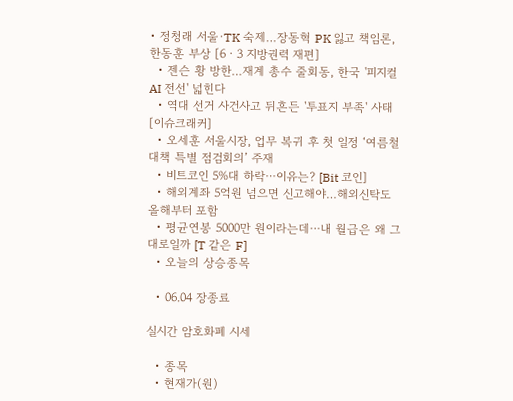• 정청래 서울·TK 숙제…장동혁 PK 잃고 책임론, 한동훈 부상 [6ㆍ3 지방권력 재편]
  • 젠슨 황 방한…재계 총수 줄회동, 한국 '피지컬 AI 전선' 넓힌다
  • 역대 선거 사건사고 뒤흔든 '투표지 부족' 사태 [이슈크래커]
  • 오세훈 서울시장, 업무 복귀 후 첫 일정 ‘여름철 대책 특별 점검회의’ 주재
  • 비트코인 5%대 하락⋯이유는? [Bit 코인]
  • 해외계좌 5억원 넘으면 신고해야…해외신탁도 올해부터 포함
  • 평균연봉 5000만 원이라는데⋯내 월급은 왜 그대로일까 [T 같은 F]
  • 오늘의 상승종목

  • 06.04 장종료

실시간 암호화폐 시세

  • 종목
  • 현재가(원)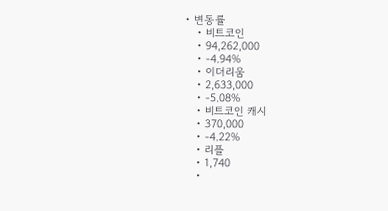• 변동률
    • 비트코인
    • 94,262,000
    • -4.94%
    • 이더리움
    • 2,633,000
    • -5.08%
    • 비트코인 캐시
    • 370,000
    • -4.22%
    • 리플
    • 1,740
    •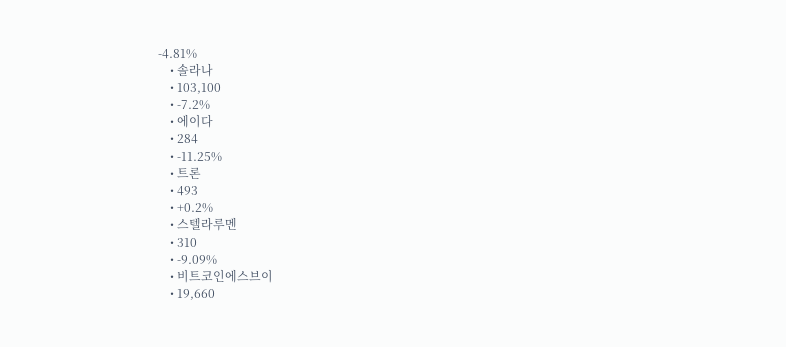-4.81%
    • 솔라나
    • 103,100
    • -7.2%
    • 에이다
    • 284
    • -11.25%
    • 트론
    • 493
    • +0.2%
    • 스텔라루멘
    • 310
    • -9.09%
    • 비트코인에스브이
    • 19,660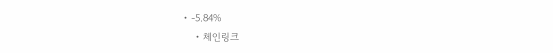• -5.84%
    • 체인링크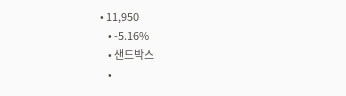• 11,950
    • -5.16%
    • 샌드박스
    •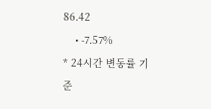86.42
    • -7.57%
* 24시간 변동률 기준